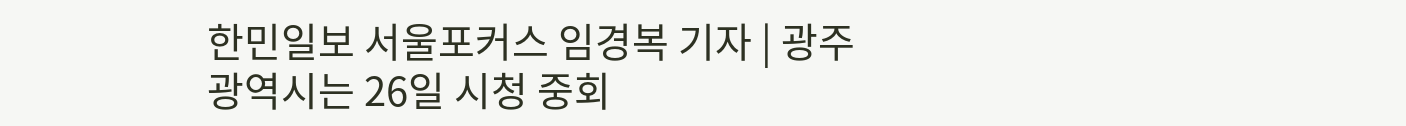한민일보 서울포커스 임경복 기자 | 광주광역시는 26일 시청 중회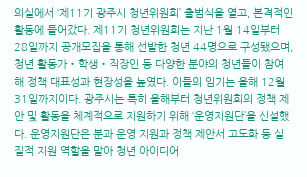의실에서 ‘제11기 광주시 청년위원회’ 출범식을 열고, 본격적인 활동에 들어갔다. 제11기 청년위원회는 지난 1월 14일부터 28일까지 공개모집을 통해 선발한 청년 44명으로 구성됐으며, 청년 활동가‧학생‧직장인 등 다양한 분야의 청년들이 참여해 정책 대표성과 현장성을 높였다. 이들의 임기는 올해 12월 31일까지이다. 광주시는 특히 올해부터 청년위원회의 정책 제안 및 활동을 체계적으로 지원하기 위해 ‘운영지원단’을 신설했다. 운영지원단은 분과 운영 지원과 정책 제안서 고도화 등 실질적 지원 역할을 맡아 청년 아이디어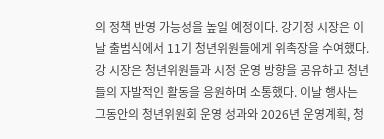의 정책 반영 가능성을 높일 예정이다. 강기정 시장은 이날 출범식에서 11기 청년위원들에게 위촉장을 수여했다. 강 시장은 청년위원들과 시정 운영 방향을 공유하고 청년들의 자발적인 활동을 응원하며 소통했다. 이날 행사는 그동안의 청년위원회 운영 성과와 2026년 운영계획, 청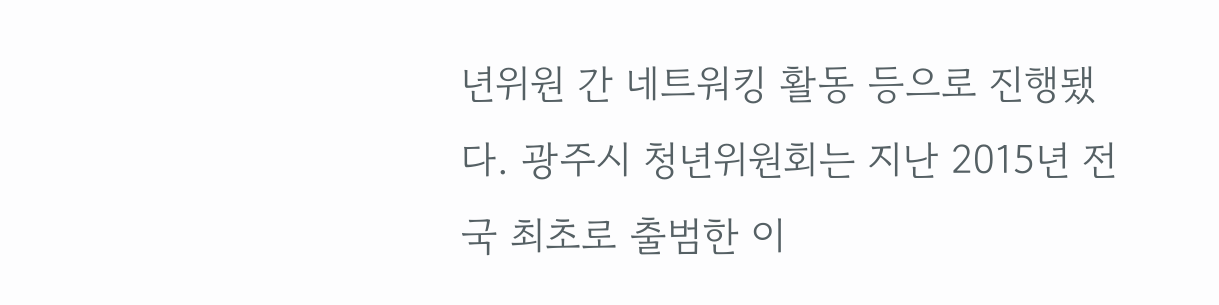년위원 간 네트워킹 활동 등으로 진행됐다. 광주시 청년위원회는 지난 2015년 전국 최초로 출범한 이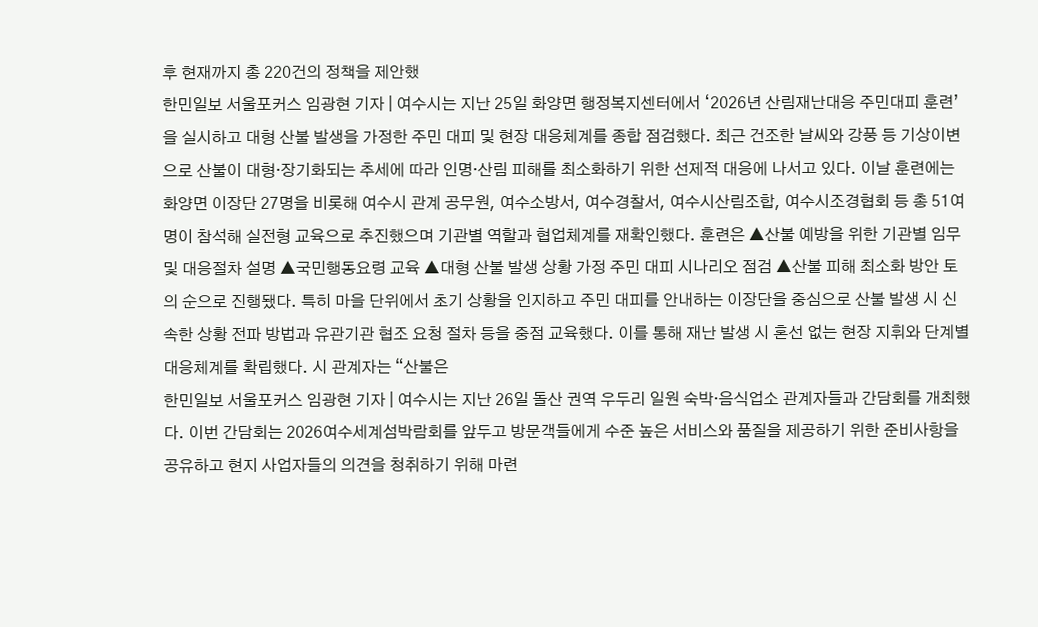후 현재까지 총 220건의 정책을 제안했
한민일보 서울포커스 임광현 기자 | 여수시는 지난 25일 화양면 행정복지센터에서 ‘2026년 산림재난대응 주민대피 훈련’을 실시하고 대형 산불 발생을 가정한 주민 대피 및 현장 대응체계를 종합 점검했다. 최근 건조한 날씨와 강풍 등 기상이변으로 산불이 대형·장기화되는 추세에 따라 인명·산림 피해를 최소화하기 위한 선제적 대응에 나서고 있다. 이날 훈련에는 화양면 이장단 27명을 비롯해 여수시 관계 공무원, 여수소방서, 여수경찰서, 여수시산림조합, 여수시조경협회 등 총 51여 명이 참석해 실전형 교육으로 추진했으며 기관별 역할과 협업체계를 재확인했다. 훈련은 ▲산불 예방을 위한 기관별 임무 및 대응절차 설명 ▲국민행동요령 교육 ▲대형 산불 발생 상황 가정 주민 대피 시나리오 점검 ▲산불 피해 최소화 방안 토의 순으로 진행됐다. 특히 마을 단위에서 초기 상황을 인지하고 주민 대피를 안내하는 이장단을 중심으로 산불 발생 시 신속한 상황 전파 방법과 유관기관 협조 요청 절차 등을 중점 교육했다. 이를 통해 재난 발생 시 혼선 없는 현장 지휘와 단계별 대응체계를 확립했다. 시 관계자는 “산불은
한민일보 서울포커스 임광현 기자 | 여수시는 지난 26일 돌산 권역 우두리 일원 숙박·음식업소 관계자들과 간담회를 개최했다. 이번 간담회는 2026여수세계섬박람회를 앞두고 방문객들에게 수준 높은 서비스와 품질을 제공하기 위한 준비사항을 공유하고 현지 사업자들의 의견을 청취하기 위해 마련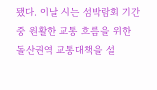됐다. 이날 시는 섬박람회 기간 중 원활한 교통 흐름을 위한 돌산권역 교통대책을 설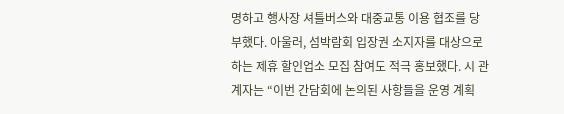명하고 행사장 셔틀버스와 대중교통 이용 협조를 당부했다. 아울러, 섬박람회 입장권 소지자를 대상으로 하는 제휴 할인업소 모집 참여도 적극 홍보했다. 시 관계자는 “이번 간담회에 논의된 사항들을 운영 계획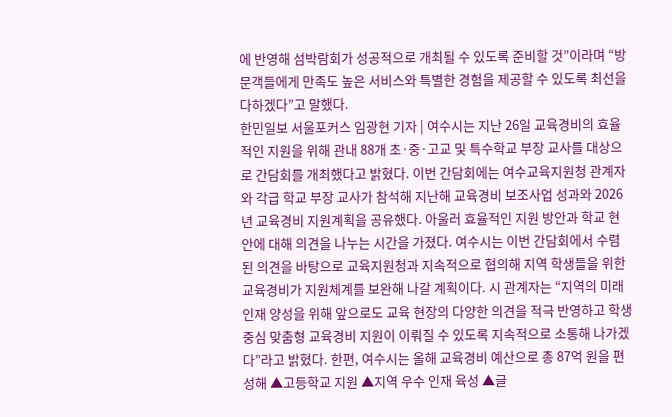에 반영해 섬박람회가 성공적으로 개최될 수 있도록 준비할 것”이라며 “방문객들에게 만족도 높은 서비스와 특별한 경험을 제공할 수 있도록 최선을 다하겠다”고 말했다.
한민일보 서울포커스 임광현 기자 | 여수시는 지난 26일 교육경비의 효율적인 지원을 위해 관내 88개 초·중·고교 및 특수학교 부장 교사를 대상으로 간담회를 개최했다고 밝혔다. 이번 간담회에는 여수교육지원청 관계자와 각급 학교 부장 교사가 참석해 지난해 교육경비 보조사업 성과와 2026년 교육경비 지원계획을 공유했다. 아울러 효율적인 지원 방안과 학교 현안에 대해 의견을 나누는 시간을 가졌다. 여수시는 이번 간담회에서 수렴된 의견을 바탕으로 교육지원청과 지속적으로 협의해 지역 학생들을 위한 교육경비가 지원체계를 보완해 나갈 계획이다. 시 관계자는 “지역의 미래 인재 양성을 위해 앞으로도 교육 현장의 다양한 의견을 적극 반영하고 학생 중심 맞춤형 교육경비 지원이 이뤄질 수 있도록 지속적으로 소통해 나가겠다”라고 밝혔다. 한편, 여수시는 올해 교육경비 예산으로 총 87억 원을 편성해 ▲고등학교 지원 ▲지역 우수 인재 육성 ▲글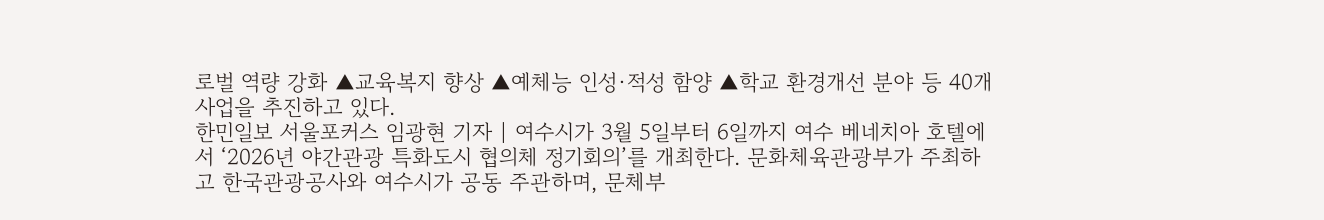로벌 역량 강화 ▲교육복지 향상 ▲예체능 인성·적성 함양 ▲학교 환경개선 분야 등 40개 사업을 추진하고 있다.
한민일보 서울포커스 임광현 기자 | 여수시가 3월 5일부터 6일까지 여수 베네치아 호텔에서 ‘2026년 야간관광 특화도시 협의체 정기회의’를 개최한다. 문화체육관광부가 주최하고 한국관광공사와 여수시가 공동 주관하며, 문체부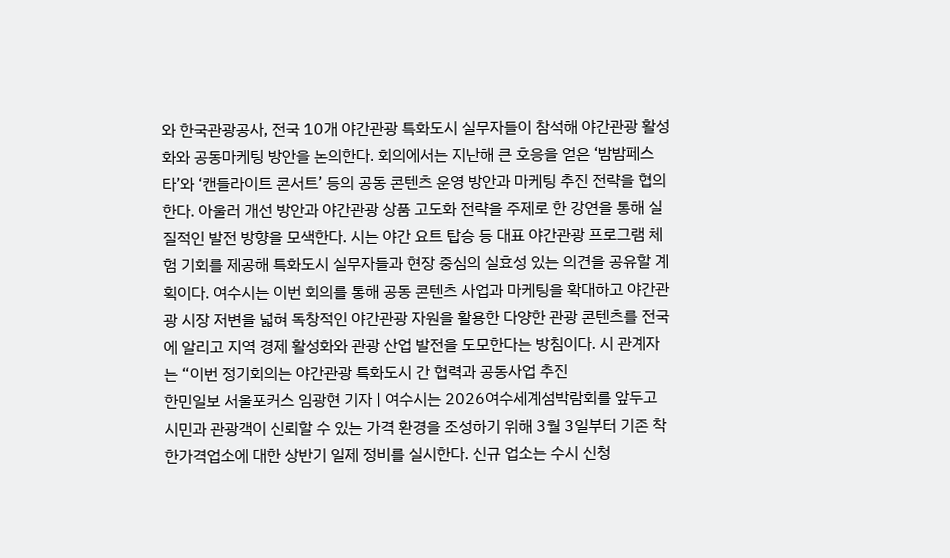와 한국관광공사, 전국 10개 야간관광 특화도시 실무자들이 참석해 야간관광 활성화와 공동마케팅 방안을 논의한다. 회의에서는 지난해 큰 호응을 얻은 ‘밤밤페스타’와 ‘캔들라이트 콘서트’ 등의 공동 콘텐츠 운영 방안과 마케팅 추진 전략을 협의한다. 아울러 개선 방안과 야간관광 상품 고도화 전략을 주제로 한 강연을 통해 실질적인 발전 방향을 모색한다. 시는 야간 요트 탑승 등 대표 야간관광 프로그램 체험 기회를 제공해 특화도시 실무자들과 현장 중심의 실효성 있는 의견을 공유할 계획이다. 여수시는 이번 회의를 통해 공동 콘텐츠 사업과 마케팅을 확대하고 야간관광 시장 저변을 넓혀 독창적인 야간관광 자원을 활용한 다양한 관광 콘텐츠를 전국에 알리고 지역 경제 활성화와 관광 산업 발전을 도모한다는 방침이다. 시 관계자는 “이번 정기회의는 야간관광 특화도시 간 협력과 공동사업 추진
한민일보 서울포커스 임광현 기자 | 여수시는 2026여수세계섬박람회를 앞두고 시민과 관광객이 신뢰할 수 있는 가격 환경을 조성하기 위해 3월 3일부터 기존 착한가격업소에 대한 상반기 일제 정비를 실시한다. 신규 업소는 수시 신청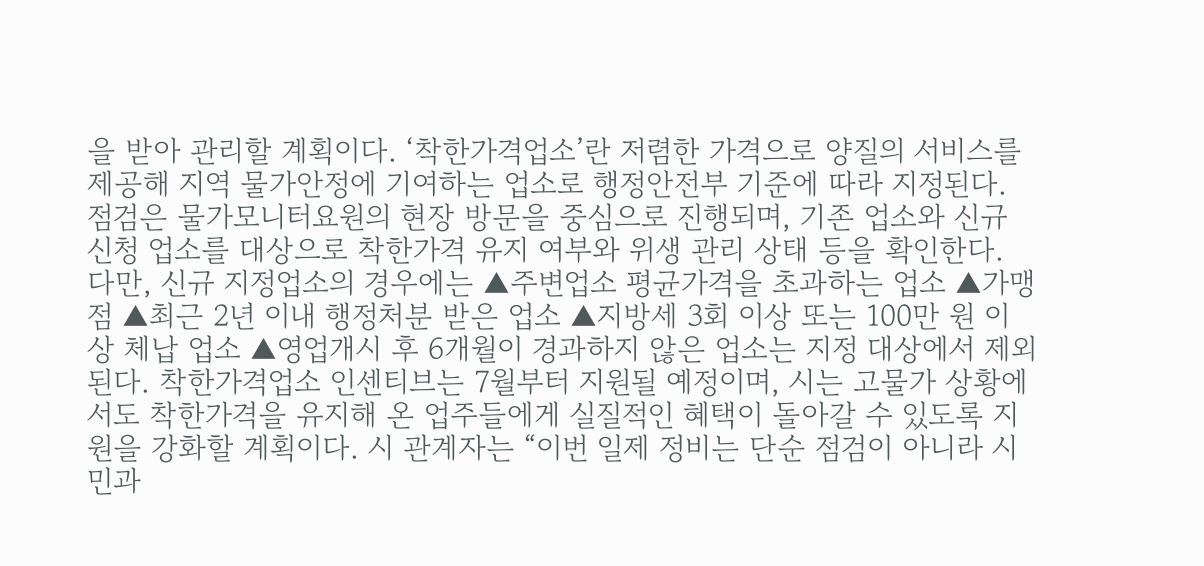을 받아 관리할 계획이다. ‘착한가격업소’란 저렴한 가격으로 양질의 서비스를 제공해 지역 물가안정에 기여하는 업소로 행정안전부 기준에 따라 지정된다. 점검은 물가모니터요원의 현장 방문을 중심으로 진행되며, 기존 업소와 신규 신청 업소를 대상으로 착한가격 유지 여부와 위생 관리 상태 등을 확인한다. 다만, 신규 지정업소의 경우에는 ▲주변업소 평균가격을 초과하는 업소 ▲가맹점 ▲최근 2년 이내 행정처분 받은 업소 ▲지방세 3회 이상 또는 100만 원 이상 체납 업소 ▲영업개시 후 6개월이 경과하지 않은 업소는 지정 대상에서 제외된다. 착한가격업소 인센티브는 7월부터 지원될 예정이며, 시는 고물가 상황에서도 착한가격을 유지해 온 업주들에게 실질적인 혜택이 돌아갈 수 있도록 지원을 강화할 계획이다. 시 관계자는 “이번 일제 정비는 단순 점검이 아니라 시민과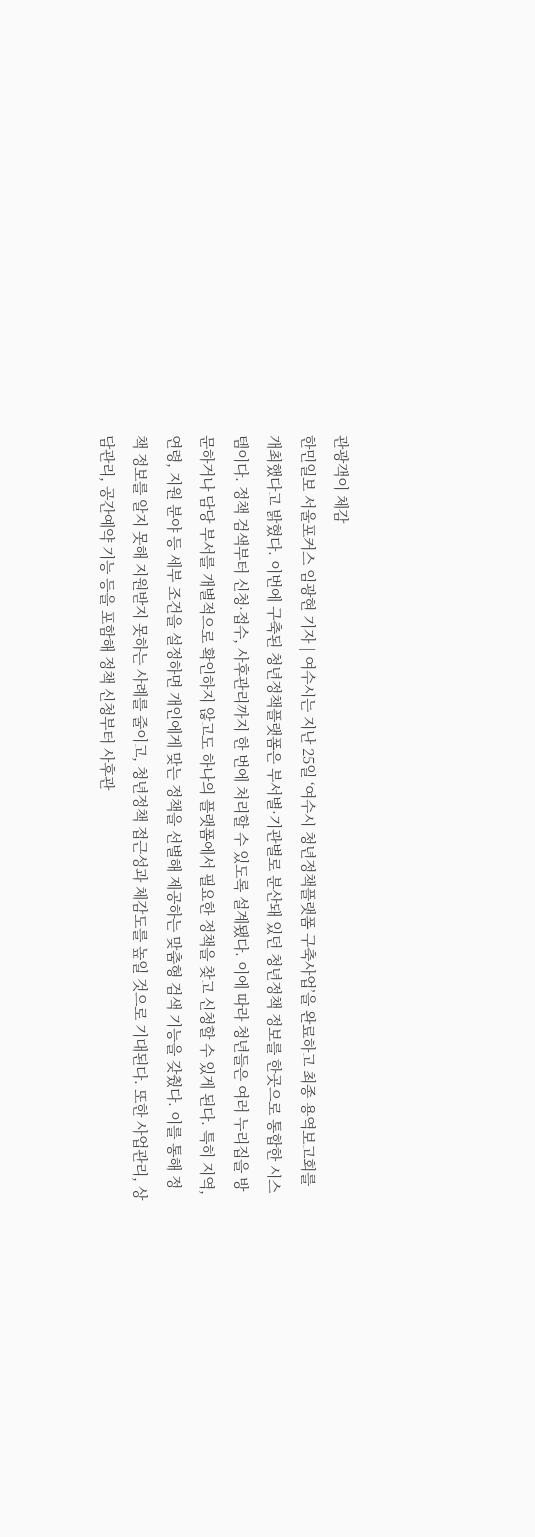관광객이 체감
한민일보 서울포커스 임광현 기자 | 여수시는 지난 25일 ‘여수시 청년정책플랫폼 구축사업’을 완료하고 최종 용역보고회를 개최했다고 밝혔다. 이번에 구축된 청년정책플랫폼은 부서별·기관별로 분산돼 있던 청년정책 정보를 한곳으로 통합한 시스템이다. 정책 검색부터 신청·접수, 사후관리까지 한 번에 처리할 수 있도록 설계됐다. 이에 따라 청년들은 여러 누리집을 방문하거나 담당 부서를 개별적으로 확인하지 않고도 하나의 플랫폼에서 필요한 정책을 찾고 신청할 수 있게 된다. 특히 지역, 연령, 지원 분야 등 세부 조건을 설정하면 개인에게 맞는 정책을 선별해 제공하는 맞춤형 검색 기능을 갖췄다. 이를 통해 정책 정보를 알지 못해 지원받지 못하는 사례를 줄이고, 청년정책 접근성과 체감도를 높일 것으로 기대된다. 또한 사업관리, 상담관리, 공간예약 기능 등을 포함해 정책 신청부터 사후관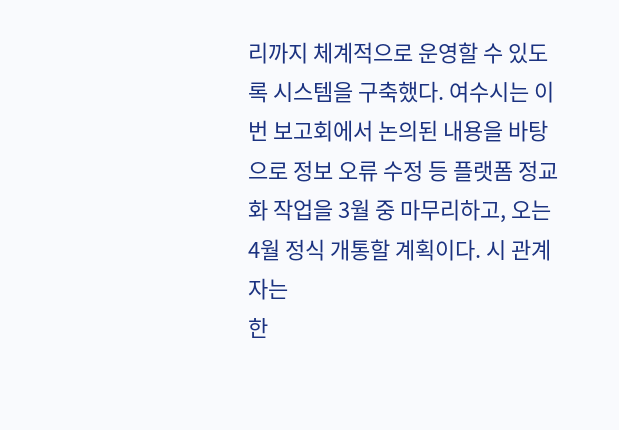리까지 체계적으로 운영할 수 있도록 시스템을 구축했다. 여수시는 이번 보고회에서 논의된 내용을 바탕으로 정보 오류 수정 등 플랫폼 정교화 작업을 3월 중 마무리하고, 오는 4월 정식 개통할 계획이다. 시 관계자는
한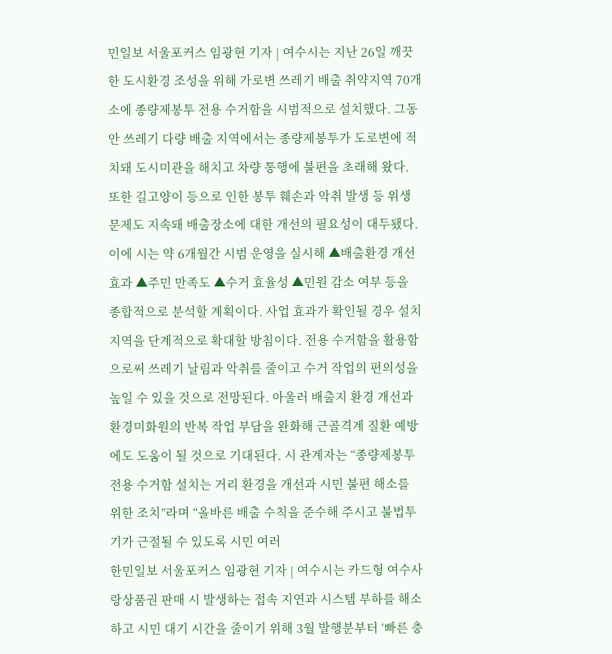민일보 서울포커스 임광현 기자 | 여수시는 지난 26일 깨끗한 도시환경 조성을 위해 가로변 쓰레기 배출 취약지역 70개소에 종량제봉투 전용 수거함을 시범적으로 설치했다. 그동안 쓰레기 다량 배출 지역에서는 종량제봉투가 도로변에 적치돼 도시미관을 해치고 차량 통행에 불편을 초래해 왔다. 또한 길고양이 등으로 인한 봉투 훼손과 악취 발생 등 위생 문제도 지속돼 배출장소에 대한 개선의 필요성이 대두됐다. 이에 시는 약 6개월간 시범 운영을 실시해 ▲배출환경 개선 효과 ▲주민 만족도 ▲수거 효율성 ▲민원 감소 여부 등을 종합적으로 분석할 계획이다. 사업 효과가 확인될 경우 설치 지역을 단계적으로 확대할 방침이다. 전용 수거함을 활용함으로써 쓰레기 날림과 악취를 줄이고 수거 작업의 편의성을 높일 수 있을 것으로 전망된다. 아울러 배출지 환경 개선과 환경미화원의 반복 작업 부담을 완화해 근골격계 질환 예방에도 도움이 될 것으로 기대된다. 시 관계자는 “종량제봉투 전용 수거함 설치는 거리 환경을 개선과 시민 불편 해소를 위한 조치”라며 “올바른 배출 수칙을 준수해 주시고 불법투기가 근절될 수 있도록 시민 여러
한민일보 서울포커스 임광현 기자 | 여수시는 카드형 여수사랑상품권 판매 시 발생하는 접속 지연과 시스템 부하를 해소하고 시민 대기 시간을 줄이기 위해 3월 발행분부터 ‘빠른 충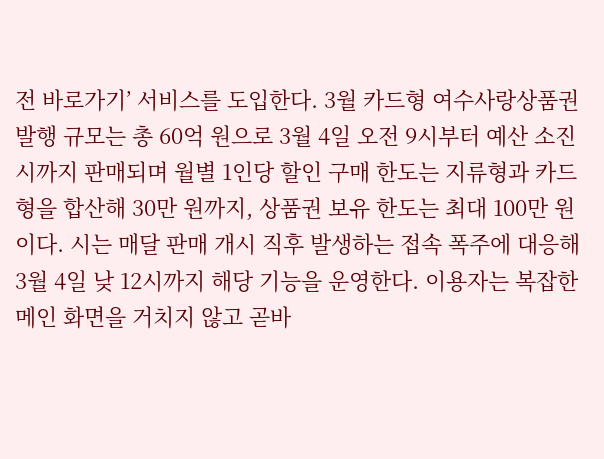전 바로가기’ 서비스를 도입한다. 3월 카드형 여수사랑상품권 발행 규모는 총 60억 원으로 3월 4일 오전 9시부터 예산 소진 시까지 판매되며 월별 1인당 할인 구매 한도는 지류형과 카드형을 합산해 30만 원까지, 상품권 보유 한도는 최대 100만 원이다. 시는 매달 판매 개시 직후 발생하는 접속 폭주에 대응해 3월 4일 낮 12시까지 해당 기능을 운영한다. 이용자는 복잡한 메인 화면을 거치지 않고 곧바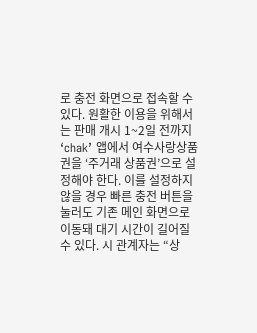로 충전 화면으로 접속할 수 있다. 원활한 이용을 위해서는 판매 개시 1~2일 전까지 ‘chak’ 앱에서 여수사랑상품권을 ‘주거래 상품권’으로 설정해야 한다. 이를 설정하지 않을 경우 빠른 충전 버튼을 눌러도 기존 메인 화면으로 이동돼 대기 시간이 길어질 수 있다. 시 관계자는 “상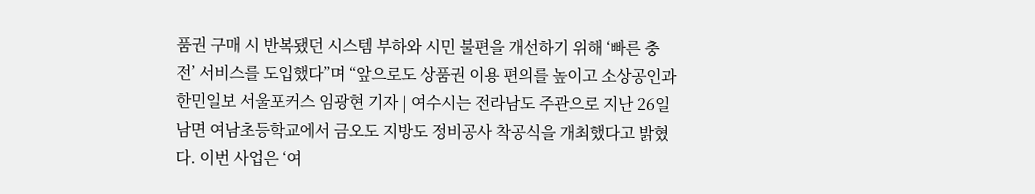품권 구매 시 반복됐던 시스템 부하와 시민 불편을 개선하기 위해 ‘빠른 충전’ 서비스를 도입했다”며 “앞으로도 상품권 이용 편의를 높이고 소상공인과
한민일보 서울포커스 임광현 기자 | 여수시는 전라남도 주관으로 지난 26일 남면 여남초등학교에서 금오도 지방도 정비공사 착공식을 개최했다고 밝혔다. 이번 사업은 ‘여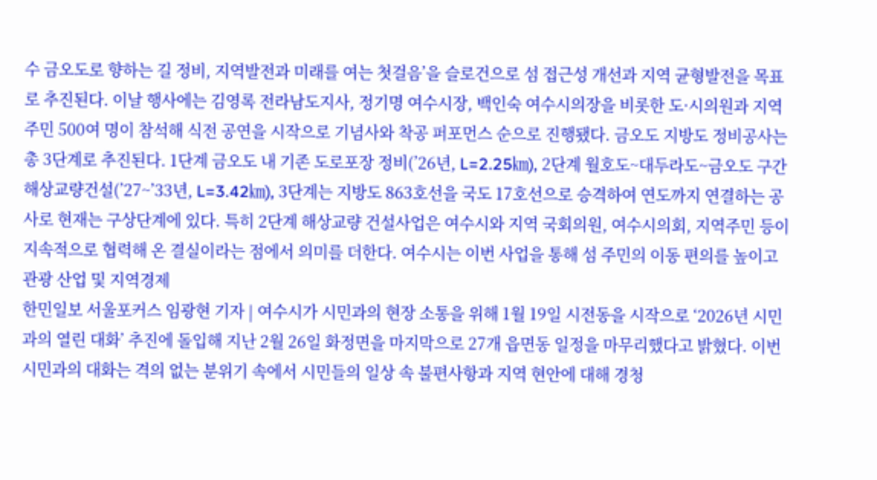수 금오도로 향하는 길 정비, 지역발전과 미래를 여는 첫걸음’을 슬로건으로 섬 접근성 개선과 지역 균형발전을 목표로 추진된다. 이날 행사에는 김영록 전라남도지사, 정기명 여수시장, 백인숙 여수시의장을 비롯한 도·시의원과 지역주민 500여 명이 참석해 식전 공연을 시작으로 기념사와 착공 퍼포먼스 순으로 진행됐다. 금오도 지방도 정비공사는 총 3단계로 추진된다. 1단계 금오도 내 기존 도로포장 정비(’26년, L=2.25㎞), 2단계 월호도~대두라도~금오도 구간 해상교량건설(’27~’33년, L=3.42㎞), 3단계는 지방도 863호선을 국도 17호선으로 승격하여 연도까지 연결하는 공사로 현재는 구상단계에 있다. 특히 2단계 해상교량 건설사업은 여수시와 지역 국회의원, 여수시의회, 지역주민 등이 지속적으로 협력해 온 결실이라는 점에서 의미를 더한다. 여수시는 이번 사업을 통해 섬 주민의 이동 편의를 높이고 관광 산업 및 지역경제
한민일보 서울포커스 임광현 기자 | 여수시가 시민과의 현장 소통을 위해 1월 19일 시전동을 시작으로 ‘2026년 시민과의 열린 대화’ 추진에 돌입해 지난 2월 26일 화정면을 마지막으로 27개 읍면동 일정을 마무리했다고 밝혔다. 이번 시민과의 대화는 격의 없는 분위기 속에서 시민들의 일상 속 불편사항과 지역 현안에 대해 경청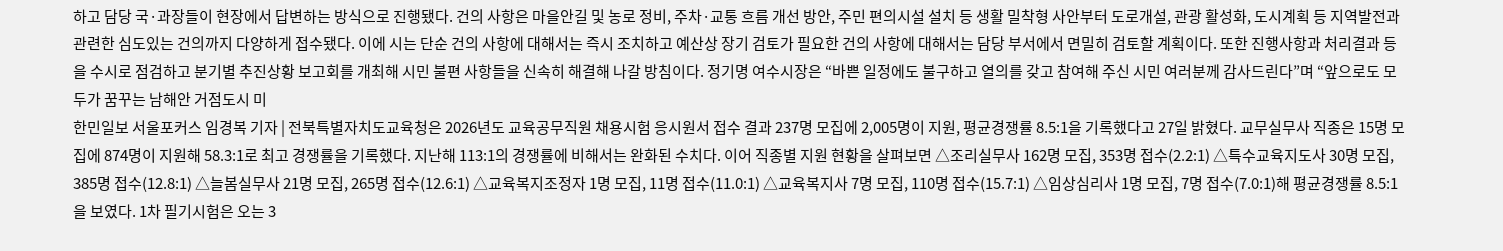하고 담당 국·과장들이 현장에서 답변하는 방식으로 진행됐다. 건의 사항은 마을안길 및 농로 정비, 주차·교통 흐름 개선 방안, 주민 편의시설 설치 등 생활 밀착형 사안부터 도로개설, 관광 활성화, 도시계획 등 지역발전과 관련한 심도있는 건의까지 다양하게 접수됐다. 이에 시는 단순 건의 사항에 대해서는 즉시 조치하고 예산상 장기 검토가 필요한 건의 사항에 대해서는 담당 부서에서 면밀히 검토할 계획이다. 또한 진행사항과 처리결과 등을 수시로 점검하고 분기별 추진상황 보고회를 개최해 시민 불편 사항들을 신속히 해결해 나갈 방침이다. 정기명 여수시장은 “바쁜 일정에도 불구하고 열의를 갖고 참여해 주신 시민 여러분께 감사드린다”며 “앞으로도 모두가 꿈꾸는 남해안 거점도시 미
한민일보 서울포커스 임경복 기자 | 전북특별자치도교육청은 2026년도 교육공무직원 채용시험 응시원서 접수 결과 237명 모집에 2,005명이 지원, 평균경쟁률 8.5:1을 기록했다고 27일 밝혔다. 교무실무사 직종은 15명 모집에 874명이 지원해 58.3:1로 최고 경쟁률을 기록했다. 지난해 113:1의 경쟁률에 비해서는 완화된 수치다. 이어 직종별 지원 현황을 살펴보면 △조리실무사 162명 모집, 353명 접수(2.2:1) △특수교육지도사 30명 모집, 385명 접수(12.8:1) △늘봄실무사 21명 모집, 265명 접수(12.6:1) △교육복지조정자 1명 모집, 11명 접수(11.0:1) △교육복지사 7명 모집, 110명 접수(15.7:1) △임상심리사 1명 모집, 7명 접수(7.0:1)해 평균경쟁률 8.5:1을 보였다. 1차 필기시험은 오는 3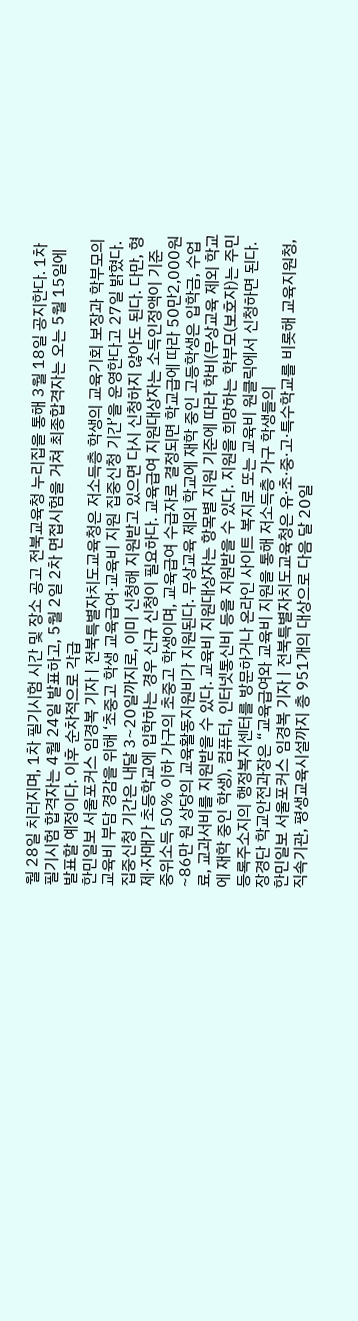월 28일 치러지며, 1차 필기시험 시간 및 장소 공고 전북교육청 누리집을 통해 3월 18일 공지한다. 1차 필기시험 합격자는 4월 24일 발표하고, 5월 2일 2차 면접시험을 거쳐 최종합격자는 오는 5월 15일에 발표할 예정이다. 이후 순차적으로 각급
한민일보 서울포커스 임경복 기자 | 전북특별자치도교육청은 저소득층 학생의 교육기회 보장과 학부모의 교육비 부담 경감을 위해 ‘초중고 학생 교육급여·교육비 지원 집중신청 기간’을 운영한다고 27일 밝혔다. 집중신청 기간은 내달 3~20일까지로, 이미 신청해 지원받고 있으면 다시 신청하지 않아도 된다. 다만, 형제·자매가 초등학교에 입학하는 경우 신규 신청이 필요하다. 교육급여 지원대상자는 소득인정액이 기준 중위소득 50% 이하 가구의 초중고 학생이며, 교육급여 수급자로 결정되면 학교급에 따라 50만2,000원~86만 원 상당의 교육활동지원비가 지원된다. 무상교육 제외 학교에 재학 중인 고등학생은 입학금, 수업료, 교과서비를 지원받을 수 있다. 교육비 지원대상자는 항목별 지원 기준에 따라 학비(무상교육 제외 학교에 재학 중인 학생), 컴퓨터, 인터넷통신비 등을 지원받을 수 있다. 지원을 희망하는 학부모(보호자)는 주민등록주소지의 행정복지센터를 방문하거나 온라인 사이트 복지로 또는 교육비 원클릭에서 신청하면 된다. 장경단 학교안전과장은 “교육급여와 교육비 지원을 통해 저소득층 가구 학생들의
한민일보 서울포커스 임경복 기자 | 전북특별자치도교육청은 유·초·중·고·특수학교를 비롯해 교육지원청, 직속기관, 평생교육시설까지 총 951개의 대상으로 다음 달 20일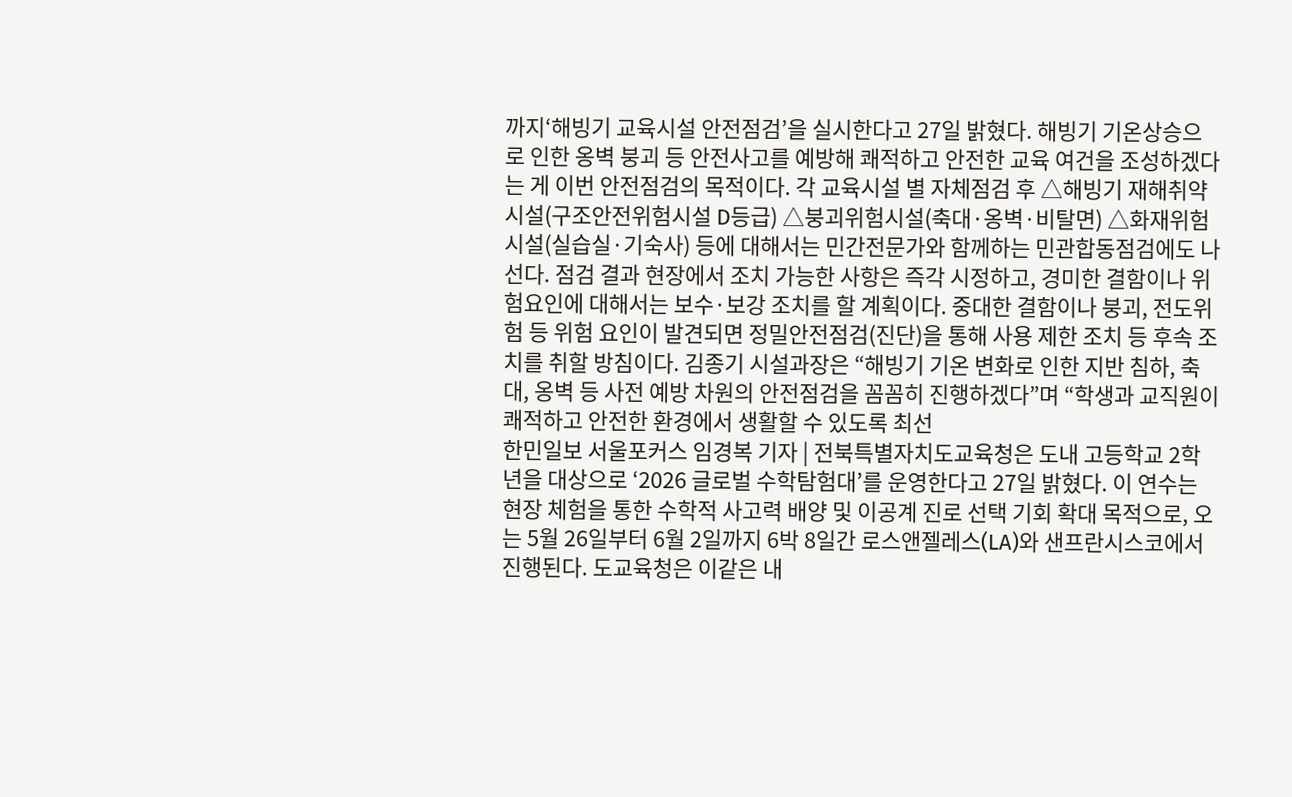까지‘해빙기 교육시설 안전점검’을 실시한다고 27일 밝혔다. 해빙기 기온상승으로 인한 옹벽 붕괴 등 안전사고를 예방해 쾌적하고 안전한 교육 여건을 조성하겠다는 게 이번 안전점검의 목적이다. 각 교육시설 별 자체점검 후 △해빙기 재해취약시설(구조안전위험시설 D등급) △붕괴위험시설(축대·옹벽·비탈면) △화재위험시설(실습실·기숙사) 등에 대해서는 민간전문가와 함께하는 민관합동점검에도 나선다. 점검 결과 현장에서 조치 가능한 사항은 즉각 시정하고, 경미한 결함이나 위험요인에 대해서는 보수·보강 조치를 할 계획이다. 중대한 결함이나 붕괴, 전도위험 등 위험 요인이 발견되면 정밀안전점검(진단)을 통해 사용 제한 조치 등 후속 조치를 취할 방침이다. 김종기 시설과장은 “해빙기 기온 변화로 인한 지반 침하, 축대, 옹벽 등 사전 예방 차원의 안전점검을 꼼꼼히 진행하겠다”며 “학생과 교직원이 쾌적하고 안전한 환경에서 생활할 수 있도록 최선
한민일보 서울포커스 임경복 기자 | 전북특별자치도교육청은 도내 고등학교 2학년을 대상으로 ‘2026 글로벌 수학탐험대’를 운영한다고 27일 밝혔다. 이 연수는 현장 체험을 통한 수학적 사고력 배양 및 이공계 진로 선택 기회 확대 목적으로, 오는 5월 26일부터 6월 2일까지 6박 8일간 로스앤젤레스(LA)와 샌프란시스코에서 진행된다. 도교육청은 이같은 내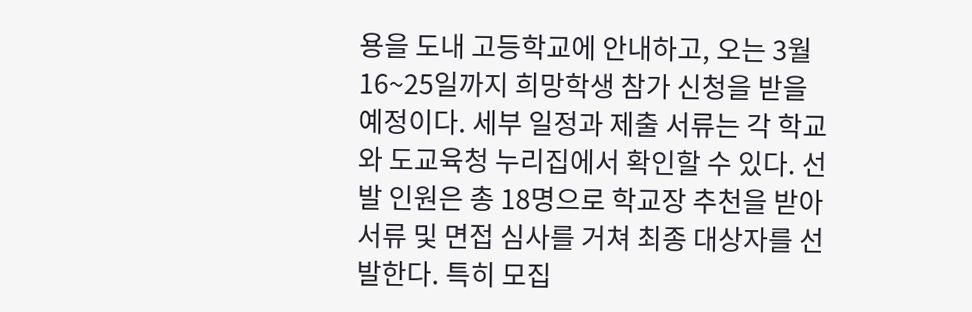용을 도내 고등학교에 안내하고, 오는 3월 16~25일까지 희망학생 참가 신청을 받을 예정이다. 세부 일정과 제출 서류는 각 학교와 도교육청 누리집에서 확인할 수 있다. 선발 인원은 총 18명으로 학교장 추천을 받아 서류 및 면접 심사를 거쳐 최종 대상자를 선발한다. 특히 모집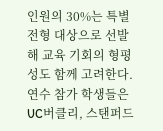인원의 30%는 특별전형 대상으로 선발해 교육 기회의 형평성도 함께 고려한다. 연수 참가 학생들은 UC버클리, 스탠퍼드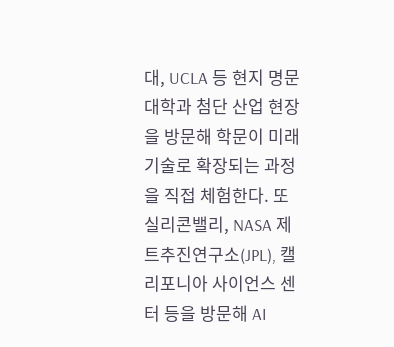대, UCLA 등 현지 명문대학과 첨단 산업 현장을 방문해 학문이 미래 기술로 확장되는 과정을 직접 체험한다. 또 실리콘밸리, NASA 제트추진연구소(JPL), 캘리포니아 사이언스 센터 등을 방문해 AI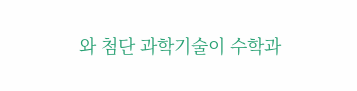와 첨단 과학기술이 수학과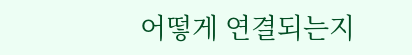어떻게 연결되는지